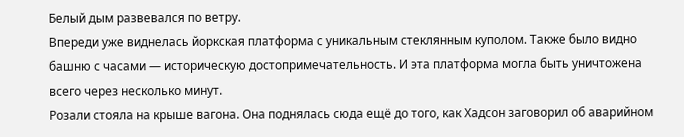Белый дым развевался по ветру.
Впереди уже виднелась йоркская платформа с уникальным стеклянным куполом. Также было видно башню с часами — историческую достопримечательность. И эта платформа могла быть уничтожена всего через несколько минут.
Розали стояла на крыше вагона. Она поднялась сюда ещё до того, как Хадсон заговорил об аварийном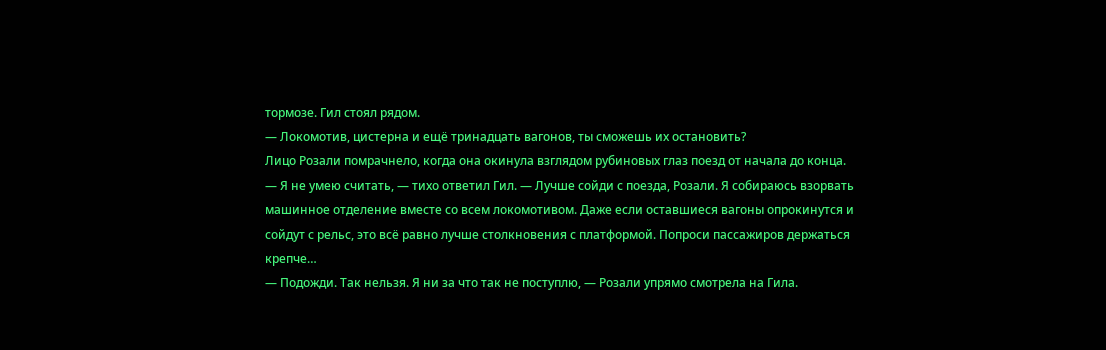тормозе. Гил стоял рядом.
— Локомотив, цистерна и ещё тринадцать вагонов, ты сможешь их остановить?
Лицо Розали помрачнело, когда она окинула взглядом рубиновых глаз поезд от начала до конца.
— Я не умею считать, — тихо ответил Гил. — Лучше сойди с поезда, Розали. Я собираюсь взорвать машинное отделение вместе со всем локомотивом. Даже если оставшиеся вагоны опрокинутся и сойдут с рельс, это всё равно лучше столкновения с платформой. Попроси пассажиров держаться крепче…
— Подожди. Так нельзя. Я ни за что так не поступлю, — Розали упрямо смотрела на Гила.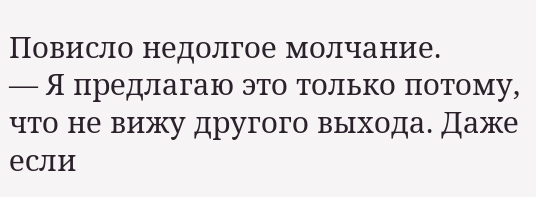Повисло недолгое молчание.
— Я предлагаю это только потому, что не вижу другого выхода. Даже если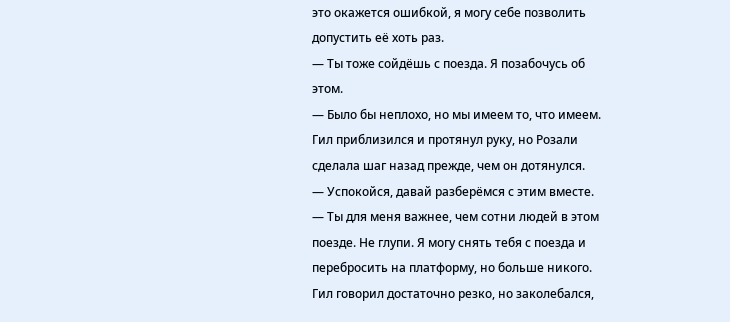это окажется ошибкой, я могу себе позволить допустить её хоть раз.
— Ты тоже сойдёшь с поезда. Я позабочусь об этом.
— Было бы неплохо, но мы имеем то, что имеем.
Гил приблизился и протянул руку, но Розали сделала шаг назад прежде, чем он дотянулся.
— Успокойся, давай разберёмся с этим вместе.
— Ты для меня важнее, чем сотни людей в этом поезде. Не глупи. Я могу снять тебя с поезда и перебросить на платформу, но больше никого.
Гил говорил достаточно резко, но заколебался,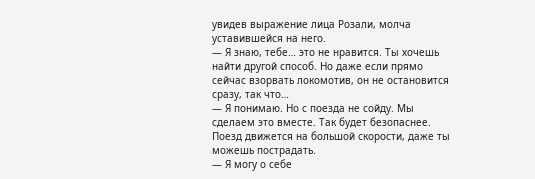увидев выражение лица Розали, молча уставившейся на него.
— Я знаю, тебе… это не нравится. Ты хочешь найти другой способ. Но даже если прямо сейчас взорвать локомотив, он не остановится сразу, так что…
— Я понимаю. Но с поезда не сойду. Мы сделаем это вместе. Так будет безопаснее. Поезд движется на большой скорости, даже ты можешь пострадать.
— Я могу о себе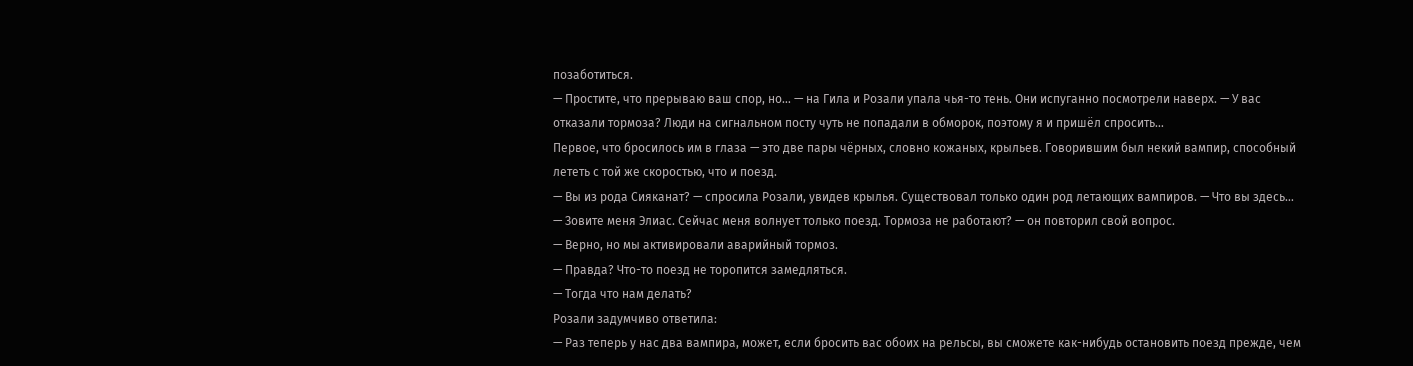позаботиться.
— Простите, что прерываю ваш спор, но… — на Гила и Розали упала чья-то тень. Они испуганно посмотрели наверх. — У вас отказали тормоза? Люди на сигнальном посту чуть не попадали в обморок, поэтому я и пришёл спросить…
Первое, что бросилось им в глаза — это две пары чёрных, словно кожаных, крыльев. Говорившим был некий вампир, способный лететь с той же скоростью, что и поезд.
— Вы из рода Сияканат? — спросила Розали, увидев крылья. Существовал только один род летающих вампиров. — Что вы здесь…
— Зовите меня Элиас. Сейчас меня волнует только поезд. Тормоза не работают? — он повторил свой вопрос.
— Верно, но мы активировали аварийный тормоз.
— Правда? Что-то поезд не торопится замедляться.
— Тогда что нам делать?
Розали задумчиво ответила:
— Раз теперь у нас два вампира, может, если бросить вас обоих на рельсы, вы сможете как-нибудь остановить поезд прежде, чем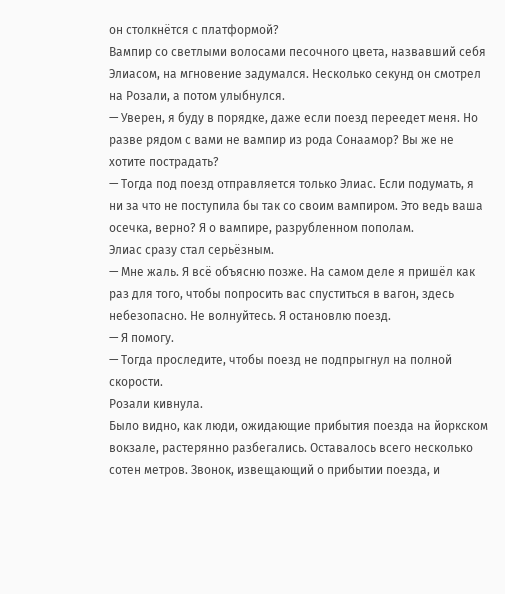он столкнётся с платформой?
Вампир со светлыми волосами песочного цвета, назвавший себя Элиасом, на мгновение задумался. Несколько секунд он смотрел на Розали, а потом улыбнулся.
— Уверен, я буду в порядке, даже если поезд переедет меня. Но разве рядом с вами не вампир из рода Сонаамор? Вы же не хотите пострадать?
— Тогда под поезд отправляется только Элиас. Если подумать, я ни за что не поступила бы так со своим вампиром. Это ведь ваша осечка, верно? Я о вампире, разрубленном пополам.
Элиас сразу стал серьёзным.
— Мне жаль. Я всё объясню позже. На самом деле я пришёл как раз для того, чтобы попросить вас спуститься в вагон, здесь небезопасно. Не волнуйтесь. Я остановлю поезд.
— Я помогу.
— Тогда проследите, чтобы поезд не подпрыгнул на полной скорости.
Розали кивнула.
Было видно, как люди, ожидающие прибытия поезда на йоркском вокзале, растерянно разбегались. Оставалось всего несколько сотен метров. Звонок, извещающий о прибытии поезда, и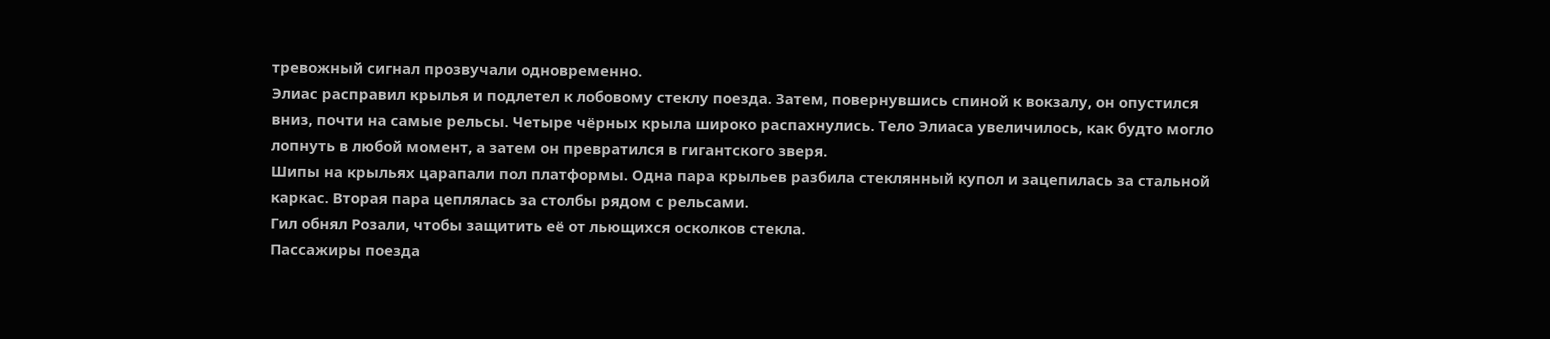тревожный сигнал прозвучали одновременно.
Элиас расправил крылья и подлетел к лобовому стеклу поезда. Затем, повернувшись спиной к вокзалу, он опустился вниз, почти на самые рельсы. Четыре чёрных крыла широко распахнулись. Тело Элиаса увеличилось, как будто могло лопнуть в любой момент, а затем он превратился в гигантского зверя.
Шипы на крыльях царапали пол платформы. Одна пара крыльев разбила стеклянный купол и зацепилась за стальной каркас. Вторая пара цеплялась за столбы рядом с рельсами.
Гил обнял Розали, чтобы защитить её от льющихся осколков стекла.
Пассажиры поезда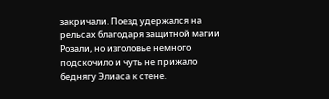закричали. Поезд удержался на рельсах благодаря защитной магии Розали, но изголовье немного подскочило и чуть не прижало беднягу Элиаса к стене.